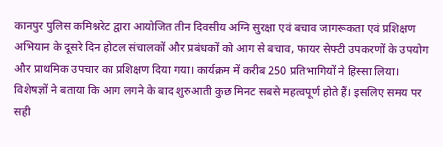कानपुर पुलिस कमिश्नरेट द्वारा आयोजित तीन दिवसीय अग्नि सुरक्षा एवं बचाव जागरूकता एवं प्रशिक्षण अभियान के दूसरे दिन होटल संचालकों और प्रबंधकों को आग से बचाव, फायर सेफ्टी उपकरणों के उपयोग और प्राथमिक उपचार का प्रशिक्षण दिया गया। कार्यक्रम में करीब 250 प्रतिभागियों ने हिस्सा लिया।
विशेषज्ञों ने बताया कि आग लगने के बाद शुरुआती कुछ मिनट सबसे महत्वपूर्ण होते हैं। इसलिए समय पर सही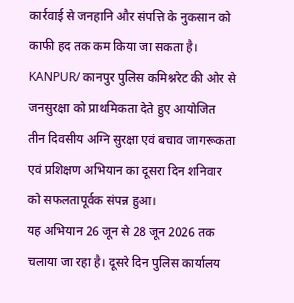कार्रवाई से जनहानि और संपत्ति के नुकसान को काफी हद तक कम किया जा सकता है।
KANPUR/ कानपुर पुलिस कमिश्नरेट की ओर से जनसुरक्षा को प्राथमिकता देते हुए आयोजित तीन दिवसीय अग्नि सुरक्षा एवं बचाव जागरूकता एवं प्रशिक्षण अभियान का दूसरा दिन शनिवार को सफलतापूर्वक संपन्न हुआ।
यह अभियान 26 जून से 28 जून 2026 तक चलाया जा रहा है। दूसरे दिन पुलिस कार्यालय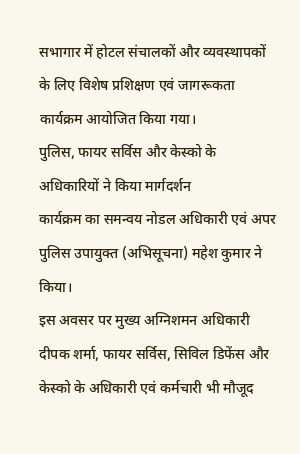सभागार में होटल संचालकों और व्यवस्थापकों के लिए विशेष प्रशिक्षण एवं जागरूकता कार्यक्रम आयोजित किया गया।
पुलिस, फायर सर्विस और केस्को के अधिकारियों ने किया मार्गदर्शन
कार्यक्रम का समन्वय नोडल अधिकारी एवं अपर पुलिस उपायुक्त (अभिसूचना) महेश कुमार ने किया।
इस अवसर पर मुख्य अग्निशमन अधिकारी दीपक शर्मा, फायर सर्विस, सिविल डिफेंस और केस्को के अधिकारी एवं कर्मचारी भी मौजूद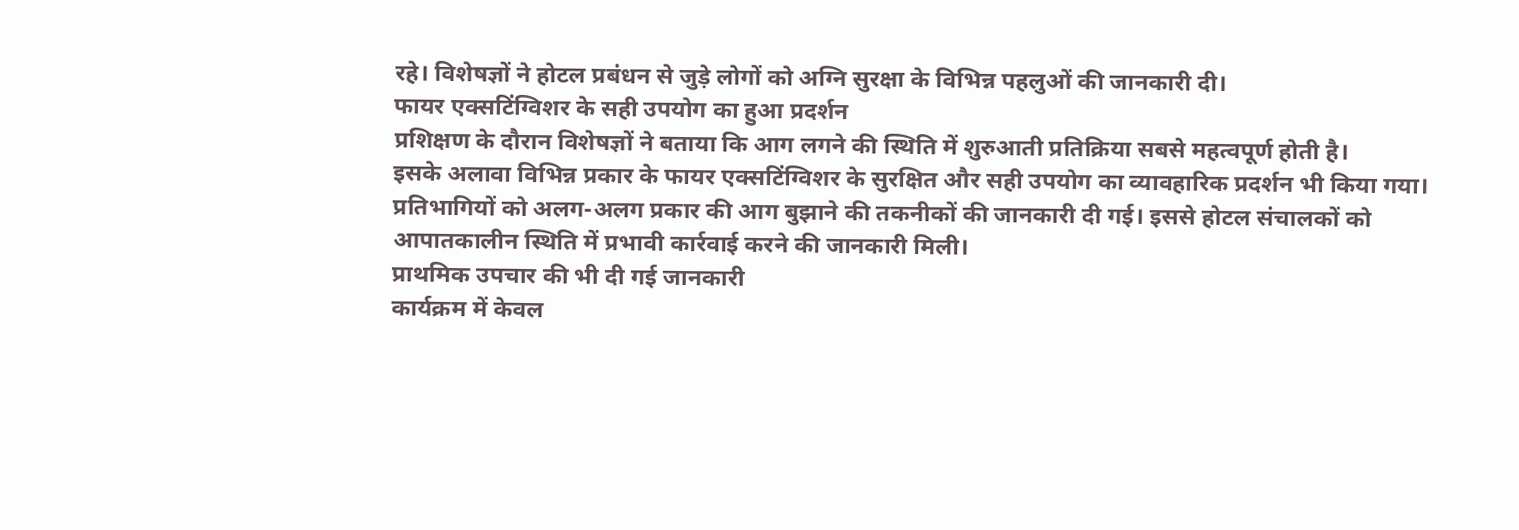रहे। विशेषज्ञों ने होटल प्रबंधन से जुड़े लोगों को अग्नि सुरक्षा के विभिन्न पहलुओं की जानकारी दी।
फायर एक्सटिंग्विशर के सही उपयोग का हुआ प्रदर्शन
प्रशिक्षण के दौरान विशेषज्ञों ने बताया कि आग लगने की स्थिति में शुरुआती प्रतिक्रिया सबसे महत्वपूर्ण होती है।
इसके अलावा विभिन्न प्रकार के फायर एक्सटिंग्विशर के सुरक्षित और सही उपयोग का व्यावहारिक प्रदर्शन भी किया गया। प्रतिभागियों को अलग-अलग प्रकार की आग बुझाने की तकनीकों की जानकारी दी गई। इससे होटल संचालकों को आपातकालीन स्थिति में प्रभावी कार्रवाई करने की जानकारी मिली।
प्राथमिक उपचार की भी दी गई जानकारी
कार्यक्रम में केवल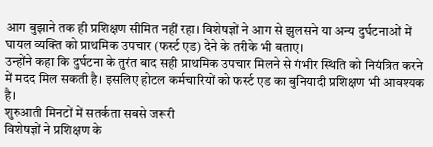आग बुझाने तक ही प्रशिक्षण सीमित नहीं रहा। विशेषज्ञों ने आग से झुलसने या अन्य दुर्घटनाओं में घायल व्यक्ति को प्राथमिक उपचार (फर्स्ट एड) देने के तरीके भी बताए।
उन्होंने कहा कि दुर्घटना के तुरंत बाद सही प्राथमिक उपचार मिलने से गंभीर स्थिति को नियंत्रित करने में मदद मिल सकती है। इसलिए होटल कर्मचारियों को फर्स्ट एड का बुनियादी प्रशिक्षण भी आवश्यक है।
शुरुआती मिनटों में सतर्कता सबसे जरूरी
विशेषज्ञों ने प्रशिक्षण के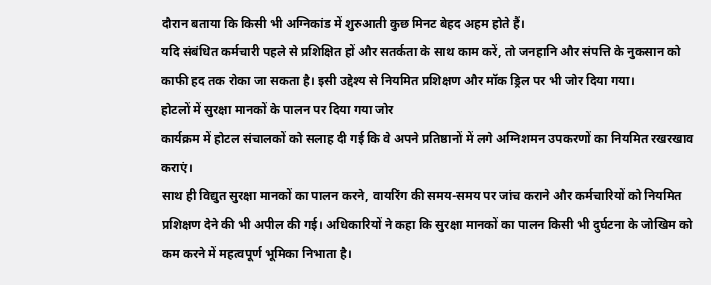दौरान बताया कि किसी भी अग्निकांड में शुरुआती कुछ मिनट बेहद अहम होते हैं।
यदि संबंधित कर्मचारी पहले से प्रशिक्षित हों और सतर्कता के साथ काम करें, तो जनहानि और संपत्ति के नुकसान को काफी हद तक रोका जा सकता है। इसी उद्देश्य से नियमित प्रशिक्षण और मॉक ड्रिल पर भी जोर दिया गया।
होटलों में सुरक्षा मानकों के पालन पर दिया गया जोर
कार्यक्रम में होटल संचालकों को सलाह दी गई कि वे अपने प्रतिष्ठानों में लगे अग्निशमन उपकरणों का नियमित रखरखाव कराएं।
साथ ही विद्युत सुरक्षा मानकों का पालन करने, वायरिंग की समय-समय पर जांच कराने और कर्मचारियों को नियमित प्रशिक्षण देने की भी अपील की गई। अधिकारियों ने कहा कि सुरक्षा मानकों का पालन किसी भी दुर्घटना के जोखिम को कम करने में महत्वपूर्ण भूमिका निभाता है।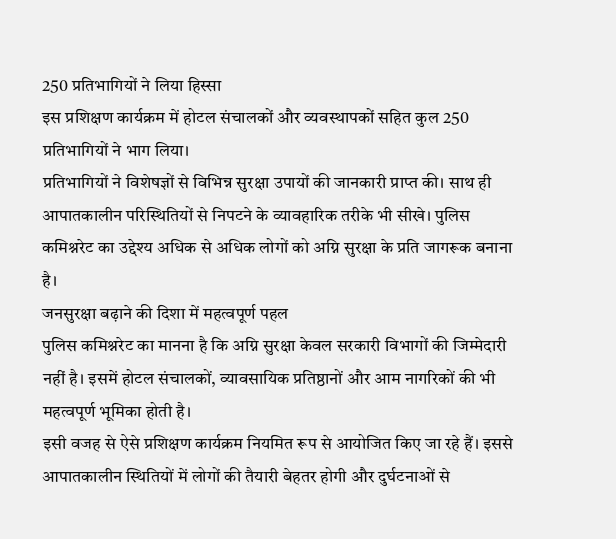250 प्रतिभागियों ने लिया हिस्सा
इस प्रशिक्षण कार्यक्रम में होटल संचालकों और व्यवस्थापकों सहित कुल 250 प्रतिभागियों ने भाग लिया।
प्रतिभागियों ने विशेषज्ञों से विभिन्न सुरक्षा उपायों की जानकारी प्राप्त की। साथ ही आपातकालीन परिस्थितियों से निपटने के व्यावहारिक तरीके भी सीखे। पुलिस कमिश्नरेट का उद्देश्य अधिक से अधिक लोगों को अग्नि सुरक्षा के प्रति जागरूक बनाना है।
जनसुरक्षा बढ़ाने की दिशा में महत्वपूर्ण पहल
पुलिस कमिश्नरेट का मानना है कि अग्नि सुरक्षा केवल सरकारी विभागों की जिम्मेदारी नहीं है। इसमें होटल संचालकों, व्यावसायिक प्रतिष्ठानों और आम नागरिकों की भी महत्वपूर्ण भूमिका होती है।
इसी वजह से ऐसे प्रशिक्षण कार्यक्रम नियमित रूप से आयोजित किए जा रहे हैं। इससे आपातकालीन स्थितियों में लोगों की तैयारी बेहतर होगी और दुर्घटनाओं से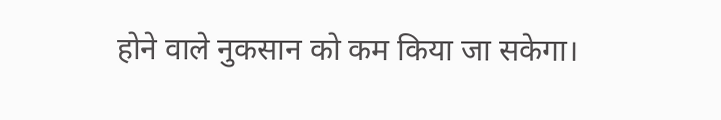होने वाले नुकसान को कम किया जा सकेगा।